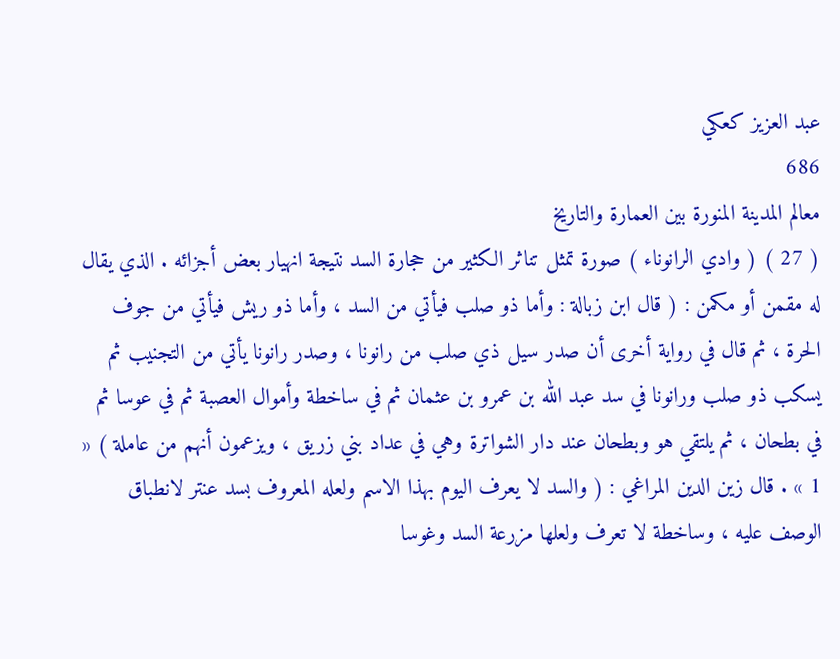عبد العزيز كعكي
686
معالم المدينة المنورة بين العمارة والتاريخ
( 27 ) ( وادي الرانوناء ) صورة تمثل تناثر الكثير من حجارة السد نتيجة انهيار بعض أجزائه . الذي يقال له مقمن أو مكمن : ( قال ابن زبالة : وأما ذو صلب فيأتي من السد ، وأما ذو ريش فيأتي من جوف الحرة ، ثم قال في رواية أخرى أن صدر سيل ذي صلب من رانونا ، وصدر رانونا يأتي من التجنيب ثم يسكب ذو صلب ورانونا في سد عبد الله بن عمرو بن عثمان ثم في ساخطة وأموال العصبة ثم في عوسا ثم في بطحان ، ثم يلتقي هو وبطحان عند دار الشواترة وهي في عداد بني زريق ، ويزعمون أنهم من عاملة ) « 1 » . قال زين الدين المراغي : ( والسد لا يعرف اليوم بهذا الاسم ولعله المعروف بسد عنتر لانطباق الوصف عليه ، وساخطة لا تعرف ولعلها مزرعة السد وغوسا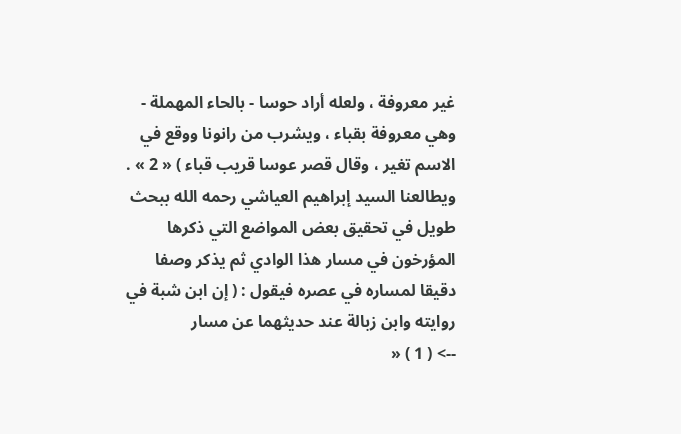غير معروفة ، ولعله أراد حوسا - بالحاء المهملة - وهي معروفة بقباء ، ويشرب من رانونا ووقع في الاسم تغير ، وقال قصر عوسا قريب قباء ) « 2 » . ويطالعنا السيد إبراهيم العياشي رحمه الله ببحث طويل في تحقيق بعض المواضع التي ذكرها المؤرخون في مسار هذا الوادي ثم يذكر وصفا دقيقا لمساره في عصره فيقول : ( إن ابن شبة في روايته وابن زبالة عند حديثهما عن مسار
--> ( 1 ) «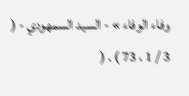وفاء الوفاء » - السيد السمهودي - ( 3 / 1 ، 73 ) . (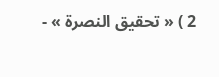2 ) « تحقيق النصرة » -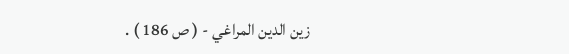زين الدين المراغي - ( ص 186 ) .